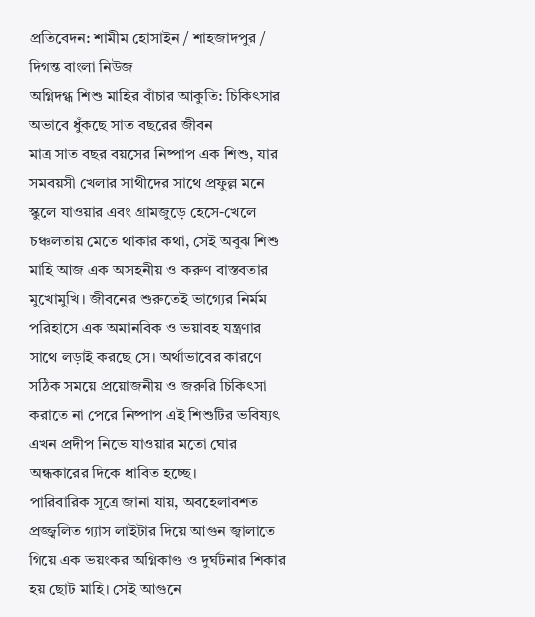প্রতিবেদন: শামীম হোসাইন / শাহজাদপুর / দিগন্ত বাংলা নিউজ
অগ্নিদগ্ধ শিশু মাহির বাঁচার আকুতি: চিকিৎসার অভাবে ধুঁকছে সাত বছরের জীবন
মাত্র সাত বছর বয়সের নিষ্পাপ এক শিশু, যার সমবয়সী খেলার সাথীদের সাথে প্রফুল্ল মনে স্কুলে যাওয়ার এবং গ্রামজুড়ে হেসে-খেলে চঞ্চলতায় মেতে থাকার কথা, সেই অবুঝ শিশু মাহি আজ এক অসহনীয় ও করুণ বাস্তবতার মুখোমুখি। জীবনের শুরুতেই ভাগ্যের নির্মম পরিহাসে এক অমানবিক ও ভয়াবহ যন্ত্রণার সাথে লড়াই করছে সে। অর্থাভাবের কারণে সঠিক সময়ে প্রয়োজনীয় ও জরুরি চিকিৎসা করাতে না পেরে নিষ্পাপ এই শিশুটির ভবিষ্যৎ এখন প্রদীপ নিভে যাওয়ার মতো ঘোর অন্ধকারের দিকে ধাবিত হচ্ছে।
পারিবারিক সূত্রে জানা যায়, অবহেলাবশত প্রজ্জ্বলিত গ্যাস লাইটার দিয়ে আগুন জ্বালাতে গিয়ে এক ভয়ংকর অগ্নিকাণ্ড ও দুর্ঘটনার শিকার হয় ছোট মাহি। সেই আগুনে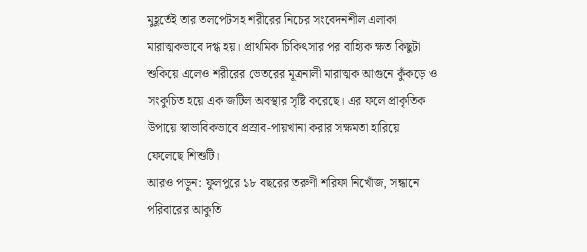মুহূর্তেই তার তলপেটসহ শরীরের নিচের সংবেদনশীল এলাকা মারাত্মকভাবে দগ্ধ হয়। প্রাথমিক চিকিৎসার পর বাহ্যিক ক্ষত কিছুটা শুকিয়ে এলেও শরীরের ভেতরের মূত্রনালী মারাত্মক আগুনে কুঁকড়ে ও সংকুচিত হয়ে এক জটিল অবস্থার সৃষ্টি করেছে। এর ফলে প্রাকৃতিক উপায়ে স্বাভাবিকভাবে প্রস্রাব-পায়খানা করার সক্ষমতা হারিয়ে ফেলেছে শিশুটি।
আরও পড়ুন: ফুলপুরে ১৮ বছরের তরুণী শরিফা নিখোঁজ, সন্ধানে পরিবারের আকুতি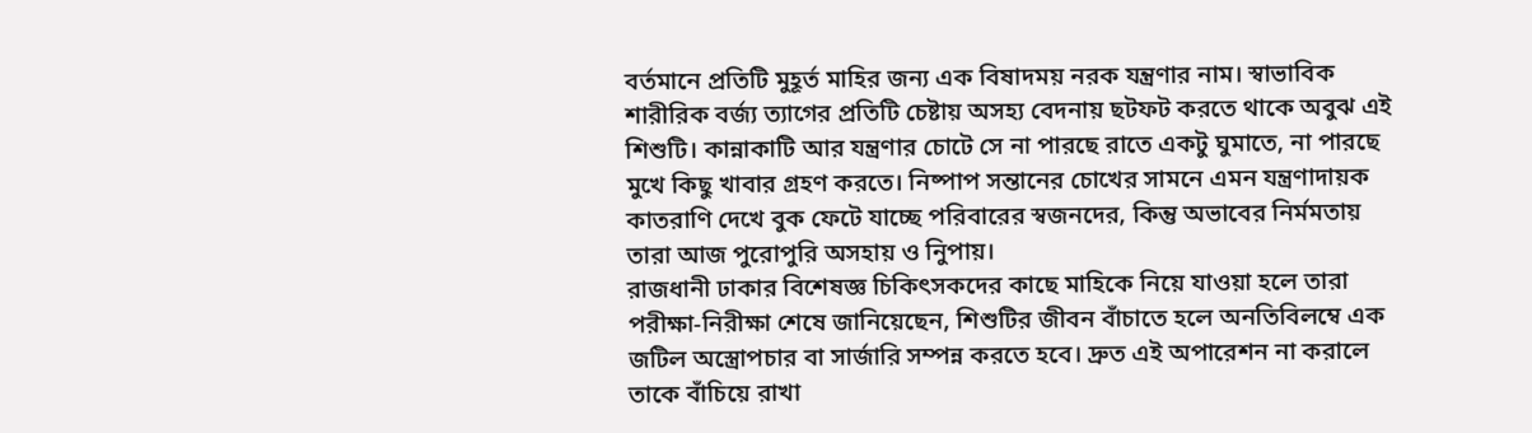বর্তমানে প্রতিটি মুহূর্ত মাহির জন্য এক বিষাদময় নরক যন্ত্রণার নাম। স্বাভাবিক শারীরিক বর্জ্য ত্যাগের প্রতিটি চেষ্টায় অসহ্য বেদনায় ছটফট করতে থাকে অবুঝ এই শিশুটি। কান্নাকাটি আর যন্ত্রণার চোটে সে না পারছে রাতে একটু ঘুমাতে, না পারছে মুখে কিছু খাবার গ্রহণ করতে। নিষ্পাপ সন্তানের চোখের সামনে এমন যন্ত্রণাদায়ক কাতরাণি দেখে বুক ফেটে যাচ্ছে পরিবারের স্বজনদের, কিন্তু অভাবের নির্মমতায় তারা আজ পুরোপুরি অসহায় ও নিুপায়।
রাজধানী ঢাকার বিশেষজ্ঞ চিকিৎসকদের কাছে মাহিকে নিয়ে যাওয়া হলে তারা পরীক্ষা-নিরীক্ষা শেষে জানিয়েছেন, শিশুটির জীবন বাঁচাতে হলে অনতিবিলম্বে এক জটিল অস্ত্রোপচার বা সার্জারি সম্পন্ন করতে হবে। দ্রুত এই অপারেশন না করালে তাকে বাঁচিয়ে রাখা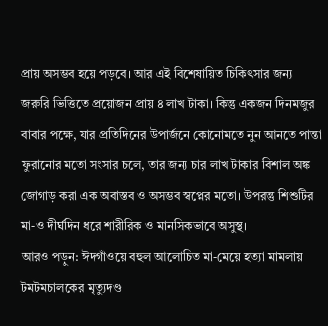প্রায় অসম্ভব হয়ে পড়বে। আর এই বিশেষায়িত চিকিৎসার জন্য জরুরি ভিত্তিতে প্রয়োজন প্রায় ৪ লাখ টাকা। কিন্তু একজন দিনমজুর বাবার পক্ষে, যার প্রতিদিনের উপার্জনে কোনোমতে নুন আনতে পান্তা ফুরানোর মতো সংসার চলে, তার জন্য চার লাখ টাকার বিশাল অঙ্ক জোগাড় করা এক অবাস্তব ও অসম্ভব স্বপ্নের মতো। উপরন্তু শিশুটির মা-ও দীর্ঘদিন ধরে শারীরিক ও মানসিকভাবে অসুস্থ।
আরও পড়ুন: ঈদগাঁওয়ে বহুল আলোচিত মা-মেয়ে হত্যা মামলায় টমটমচালকের মৃত্যুদণ্ড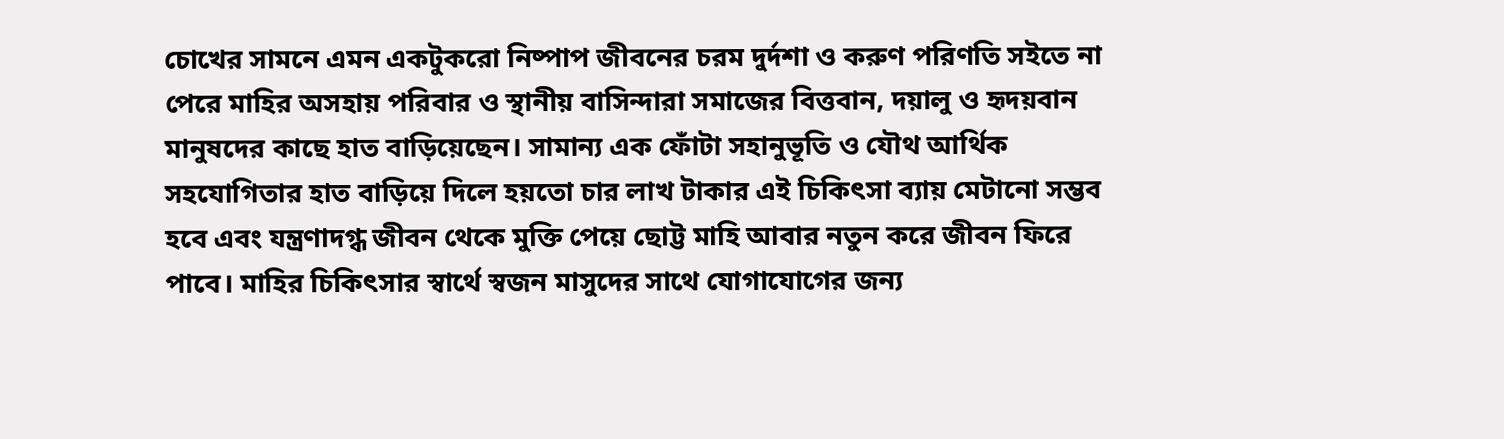চোখের সামনে এমন একটুকরো নিষ্পাপ জীবনের চরম দুর্দশা ও করুণ পরিণতি সইতে না পেরে মাহির অসহায় পরিবার ও স্থানীয় বাসিন্দারা সমাজের বিত্তবান, দয়ালু ও হৃদয়বান মানুষদের কাছে হাত বাড়িয়েছেন। সামান্য এক ফোঁটা সহানুভূতি ও যৌথ আর্থিক সহযোগিতার হাত বাড়িয়ে দিলে হয়তো চার লাখ টাকার এই চিকিৎসা ব্যায় মেটানো সম্ভব হবে এবং যন্ত্রণাদগ্ধ জীবন থেকে মুক্তি পেয়ে ছোট্ট মাহি আবার নতুন করে জীবন ফিরে পাবে। মাহির চিকিৎসার স্বার্থে স্বজন মাসুদের সাথে যোগাযোগের জন্য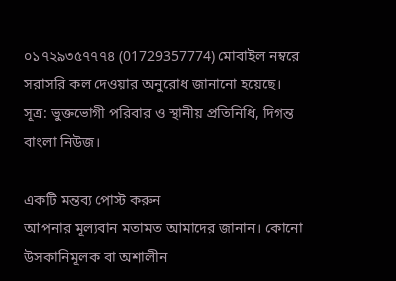০১৭২৯৩৫৭৭৭৪ (01729357774) মোবাইল নম্বরে সরাসরি কল দেওয়ার অনুরোধ জানানো হয়েছে।
সূত্র: ভুক্তভোগী পরিবার ও স্থানীয় প্রতিনিধি, দিগন্ত বাংলা নিউজ।

একটি মন্তব্য পোস্ট করুন
আপনার মূল্যবান মতামত আমাদের জানান। কোনো উসকানিমূলক বা অশালীন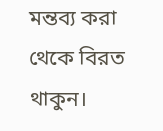মন্তব্য করা থেকে বিরত থাকুন।